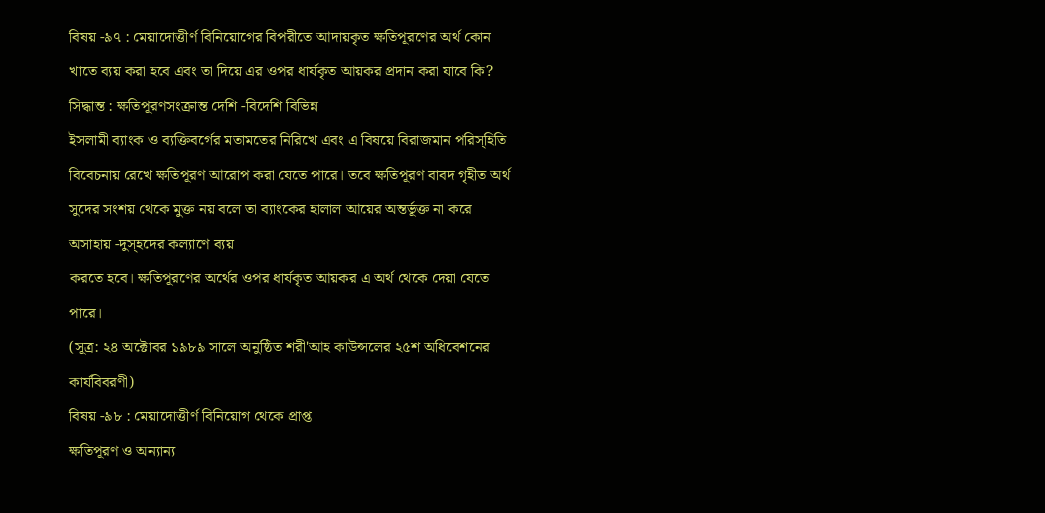বিষয় -৯৭ : মেয়াদোত্তীর্ণ বিনিয়োগের বিপরীতে আদায়কৃত ক্ষতিপূরণের অর্থ কোন খাতে ব্যয় করা হবে এবং তা দিয়ে এর ওপর ধার্যকৃত আয়কর প্রদান করা যাবে কি?
সিদ্ধান্ত : ক্ষতিপূরণসংক্রান্ত দেশি -বিদেশি বিভিন্ন
ইসলামী ব্যাংক ও ব্যক্তিবর্গের মতামতের নিরিখে এবং এ বিষয়ে বিরাজমান পরিস্হিতি বিবেচনায় রেখে ক্ষতিপূরণ আরোপ করা যেতে পারে। তবে ক্ষতিপূরণ বাবদ গৃহীত অর্থ সুদের সংশয় থেকে মুক্ত নয় বলে তা ব্যাংকের হালাল আয়ের অন্তর্ভূক্ত না করে অসাহায় -দুস্হদের কল্যাণে ব্যয়
করতে হবে। ক্ষতিপূরণের অর্থের ওপর ধার্যকৃত আয়কর এ অর্থ থেকে দেয়া যেতে পারে।
(সূত্র: ২৪ অক্টোবর ১৯৮৯ সালে অনুষ্ঠিত শরী'আহ কাউন্সলের ২৫শ অধিবেশনের কার্যবিবরণী)
বিষয় -৯৮ : মেয়াদোত্তীর্ণ বিনিয়োগ থেকে প্রাপ্ত
ক্ষতিপূরণ ও অন্যান্য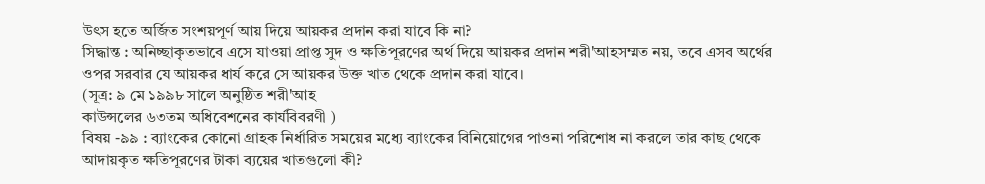উৎস হতে অর্জিত সংশয়পূর্ণ আয় দিয়ে আয়কর প্রদান করা যাবে কি না?
সিদ্ধান্ত : অনিচ্ছাকৃতভাবে এসে যাওয়া প্রাপ্ত সুদ ও ক্ষতিপূরণের অর্থ দিয়ে আয়কর প্রদান শরী'আহসম্মত নয়, তবে এসব অর্থের ওপর সরবার যে আয়কর ধার্য করে সে আয়কর উক্ত খাত থেকে প্রদান করা যাবে।
(সূত্র: ৯ মে ১৯৯৮ সালে অনুষ্ঠিত শরী'আহ
কাউন্সলের ৬৩তম অধিবেশনের কার্যবিবরণী )
বিষয় -৯৯ : ব্যাংকের কোনো গ্রাহক নির্ধারিত সময়ের মধ্যে ব্যাংকের বিনিয়োগের পাওনা পরিশোধ না করলে তার কাছ থেকে আদায়কৃত ক্ষতিপূরণের টাকা ব্যয়ের খাতগুলো কী?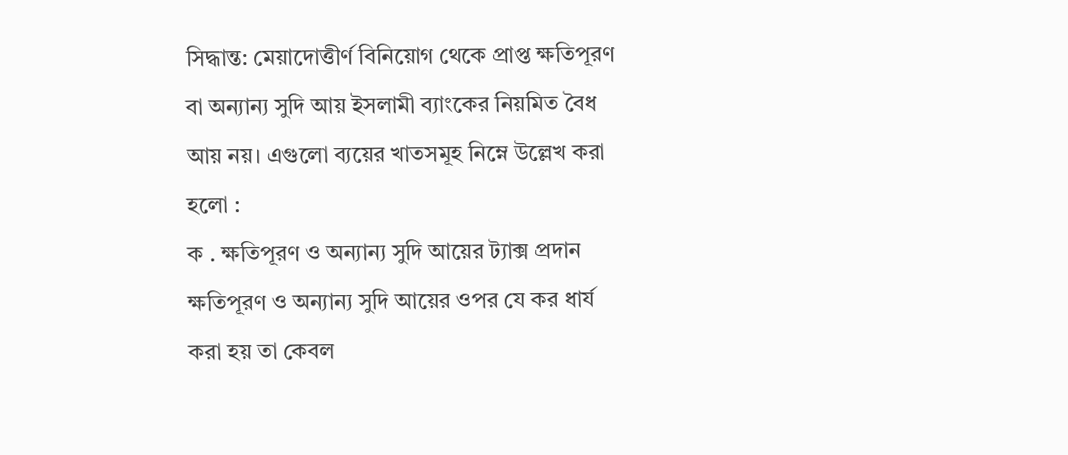সিদ্ধান্ত: মেয়াদোত্তীর্ণ বিনিয়োগ থেকে প্রাপ্ত ক্ষতিপূরণ বা অন্যান্য সুদি আয় ইসলামী ব্যাংকের নিয়মিত বৈধ আয় নয়। এগুলো ব্যয়ের খাতসমূহ নিম্নে উল্লেখ করা হলো :
ক . ক্ষতিপূরণ ও অন্যান্য সুদি আয়ের ট্যাক্স প্রদান
ক্ষতিপূরণ ও অন্যান্য সুদি আয়ের ওপর যে কর ধার্য করা হয় তা কেবল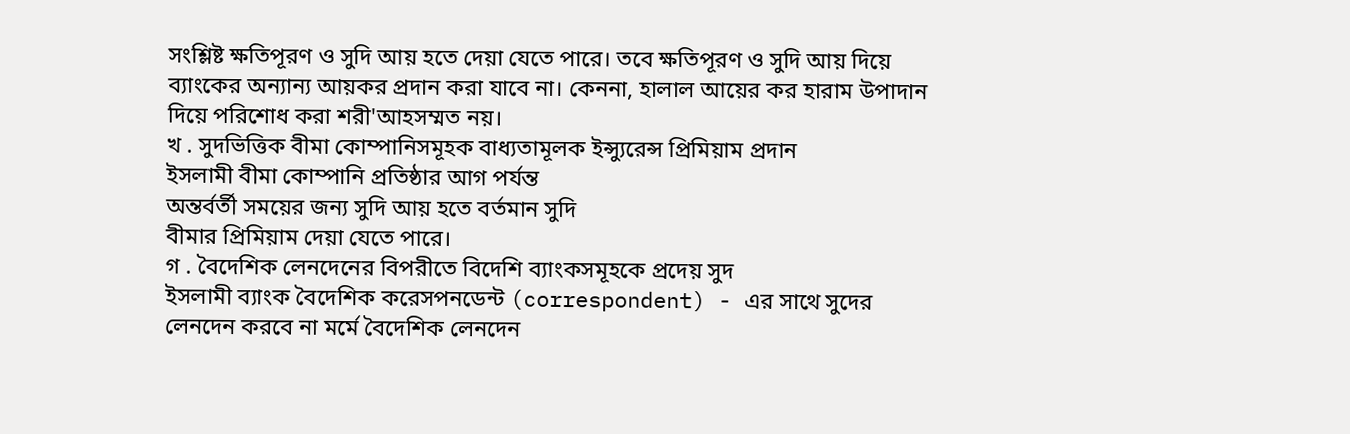সংশ্লিষ্ট ক্ষতিপূরণ ও সুদি আয় হতে দেয়া যেতে পারে। তবে ক্ষতিপূরণ ও সুদি আয় দিয়ে ব্যাংকের অন্যান্য আয়কর প্রদান করা যাবে না। কেননা, হালাল আয়ের কর হারাম উপাদান দিয়ে পরিশোধ করা শরী'আহসম্মত নয়।
খ . সুদভিত্তিক বীমা কোম্পানিসমূহক বাধ্যতামূলক ইন্স্যুরেন্স প্রিমিয়াম প্রদান
ইসলামী বীমা কোম্পানি প্রতিষ্ঠার আগ পর্যন্ত
অন্তর্বর্তী সময়ের জন্য সুদি আয় হতে বর্তমান সুদি
বীমার প্রিমিয়াম দেয়া যেতে পারে।
গ . বৈদেশিক লেনদেনের বিপরীতে বিদেশি ব্যাংকসমূহকে প্রদেয় সুদ
ইসলামী ব্যাংক বৈদেশিক করেসপনডেন্ট (correspondent) - এর সাথে সুদের লেনদেন করবে না মর্মে বৈদেশিক লেনদেন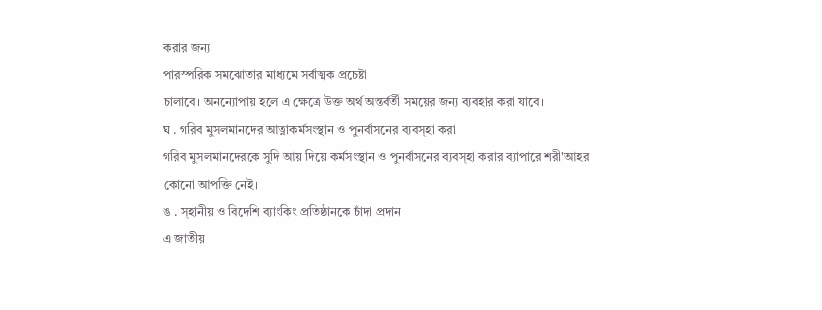করার জন্য
পারস্পরিক সমঝোতার মাধ্যমে সর্বাত্মক প্রচেষ্টা
চালাবে। অনন্যোপায় হলে এ ক্ষেত্রে উক্ত অর্থ অন্তর্বর্তী সময়ের জন্য ব্যবহার করা যাবে।
ঘ . গরিব মুসলমানদের আত্নাকর্মসংস্থান ও পুনর্বাসনের ব্যবস্হা করা
গরিব মুসলমানদেরকে সুদি আয় দিয়ে কর্মসংস্থান ও পুনর্বাসনের ব্যবস্হা করার ব্যাপারে শরী'আহর
কোনো আপক্তি নেই।
ঙ . স্হানীয় ও বিদেশি ব্যাংকিং প্রতিষ্ঠানকে চাঁদা প্রদান
এ জাতীয়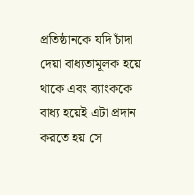প্রতিষ্ঠানকে যদি চাঁদা দেয়া বাধ্যতামূলক হয়ে থাকে এবং ব্যাংককে বাধ্য হয়েই এটা প্রদান করতে হয় সে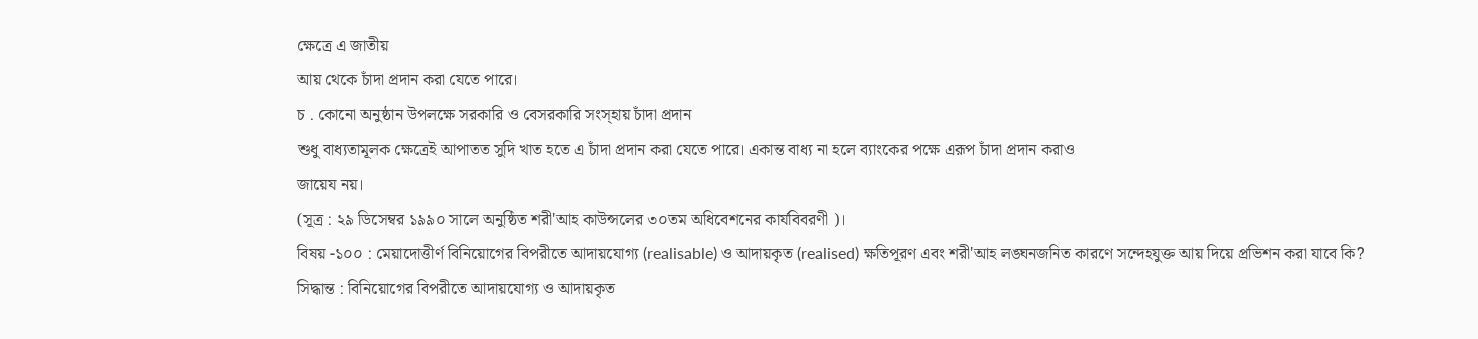ক্ষেত্রে এ জাতীয়
আয় থেকে চাঁদা প্রদান করা যেতে পারে।
চ . কোনো অনুষ্ঠান উপলক্ষে সরকারি ও বেসরকারি সংস্হায় চাঁদা প্রদান
শুধু বাধ্যতামূলক ক্ষেত্রেই আপাতত সুদি খাত হতে এ চাঁদা প্রদান করা যেতে পারে। একান্ত বাধ্য না হলে ব্যাংকের পক্ষে এরূপ চাঁদা প্রদান করাও
জায়েয নয়।
(সূত্র : ২৯ ডিসেম্বর ১৯৯০ সালে অনুষ্ঠিত শরী'আহ কাউন্সলের ৩০তম অধিবেশনের কার্যবিবরণী )।
বিষয় -১০০ : মেয়াদোত্তীর্ণ বিনিয়োগের বিপরীতে আদায়যোগ্য (realisable) ও আদায়কৃত (realised) ক্ষতিপূরণ এবং শরী'আহ লঙ্ঘনজনিত কারণে সন্দেহযুক্ত আয় দিয়ে প্রভিশন করা যাবে কি?
সিদ্ধান্ত : বিনিয়োগের বিপরীতে আদায়যোগ্য ও আদায়কৃত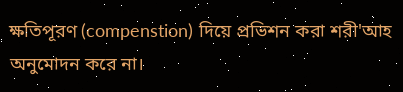ক্ষতিপূরণ (compenstion) দিয়ে প্রভিশন করা শরী'আহ অনুমোদন করে না।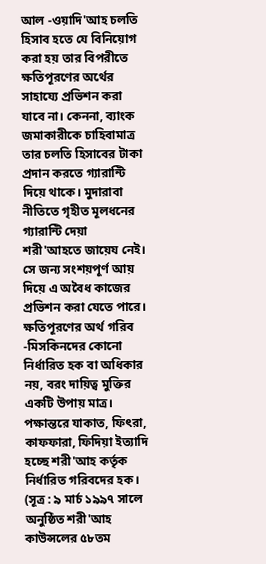আল -ওয়াদি'আহ চলতি হিসাব হতে যে বিনিয়োগ করা হয় তার বিপরীতে ক্ষতিপূরণের অর্থের সাহায্যে প্রভিশন করা যাবে না। কেননা, ব্যাংক জমাকারীকে চাহিবামাত্র তার চলতি হিসাবের টাকা প্রদান করতে গ্যারান্টি দিয়ে থাকে। মুদারাবা নীতিতে গৃহীত মূলধনের গ্যারান্টি দেয়া শরী'আহতে জায়েয নেই। সে জন্য সংশয়পূর্ণ আয় দিয়ে এ অবৈধ কাজের প্রভিশন করা যেতে পারে। ক্ষতিপূরণের অর্থ গরিব -মিসকিনদের কোনো নির্ধারিত হক বা অধিকার নয়, বরং দায়িত্ব মুক্তির একটি উপায় মাত্র। পক্ষান্তরে যাকাত, ফিৎরা, কাফফারা, ফিদিয়া ইত্যাদি হচ্ছে শরী'আহ কর্তৃক নির্ধারিত গরিবদের হক।
(সূত্র : ৯ মার্চ ১৯৯৭ সালে অনুষ্ঠিত শরী'আহ কাউন্সলের ৫৮তম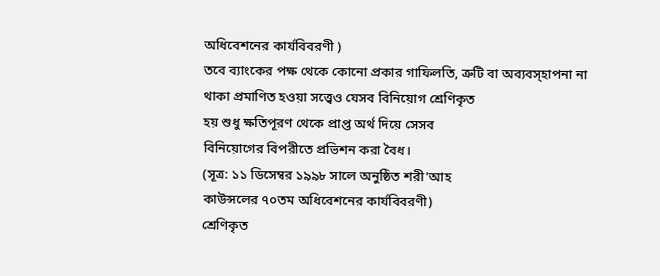অধিবেশনের কার্যবিবরণী )
তবে ব্যাংকের পক্ষ থেকে কোনো প্রকার গাফিলতি, ত্রুটি বা অব্যবস্হাপনা না থাকা প্রমাণিত হওয়া সত্ত্বেও যেসব বিনিয়োগ শ্রেণিকৃত
হয় শুধু ক্ষতিপূরণ থেকে প্রাপ্ত অর্থ দিয়ে সেসব
বিনিয়োগের বিপরীতে প্রভিশন করা বৈধ।
(সূত্র: ১১ ডিসেম্বর ১৯৯৮ সালে অনুষ্ঠিত শরী'আহ
কাউন্সলের ৭০তম অধিবেশনের কার্যবিবরণী)
শ্রেণিকৃত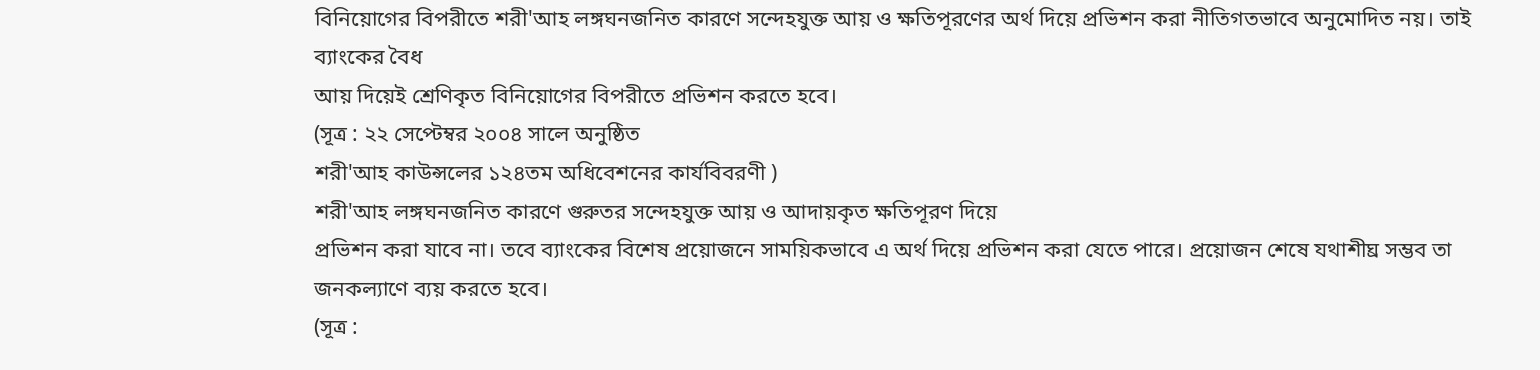বিনিয়োগের বিপরীতে শরী'আহ লঙ্গঘনজনিত কারণে সন্দেহযুক্ত আয় ও ক্ষতিপূরণের অর্থ দিয়ে প্রভিশন করা নীতিগতভাবে অনুমোদিত নয়। তাই ব্যাংকের বৈধ
আয় দিয়েই শ্রেণিকৃত বিনিয়োগের বিপরীতে প্রভিশন করতে হবে।
(সূত্র : ২২ সেপ্টেম্বর ২০০৪ সালে অনুষ্ঠিত
শরী'আহ কাউন্সলের ১২৪তম অধিবেশনের কার্যবিবরণী )
শরী'আহ লঙ্গঘনজনিত কারণে গুরুতর সন্দেহযুক্ত আয় ও আদায়কৃত ক্ষতিপূরণ দিয়ে
প্রভিশন করা যাবে না। তবে ব্যাংকের বিশেষ প্রয়োজনে সাময়িকভাবে এ অর্থ দিয়ে প্রভিশন করা যেতে পারে। প্রয়োজন শেষে যথাশীঘ্র সম্ভব তা জনকল্যাণে ব্যয় করতে হবে।
(সূত্র :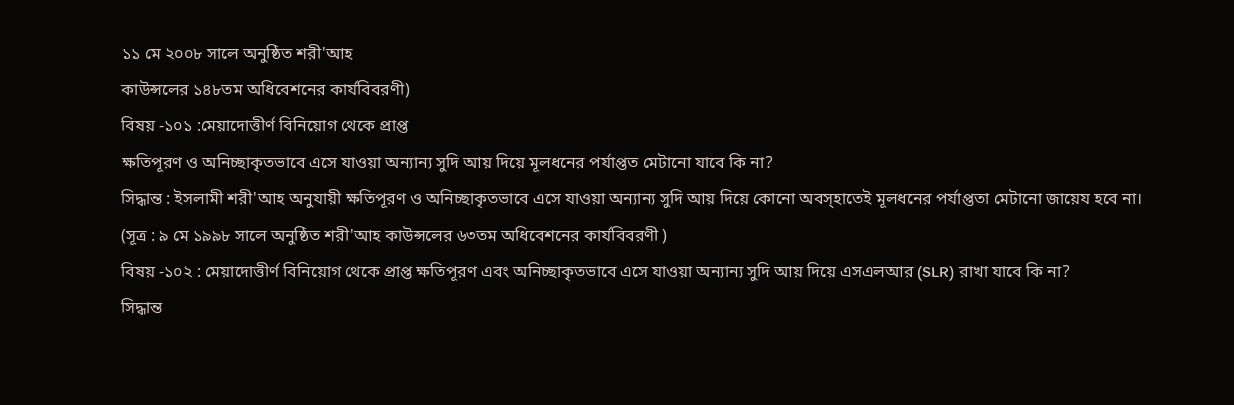১১ মে ২০০৮ সালে অনুষ্ঠিত শরী'আহ
কাউন্সলের ১৪৮তম অধিবেশনের কার্যবিবরণী)
বিষয় -১০১ :মেয়াদোত্তীর্ণ বিনিয়োগ থেকে প্রাপ্ত
ক্ষতিপূরণ ও অনিচ্ছাকৃতভাবে এসে যাওয়া অন্যান্য সুদি আয় দিয়ে মূলধনের পর্যাপ্তত মেটানো যাবে কি না?
সিদ্ধান্ত : ইসলামী শরী'আহ অনুযায়ী ক্ষতিপূরণ ও অনিচ্ছাকৃতভাবে এসে যাওয়া অন্যান্য সুদি আয় দিয়ে কোনো অবস্হাতেই মূলধনের পর্যাপ্ততা মেটানো জায়েয হবে না।
(সূত্র : ৯ মে ১৯৯৮ সালে অনুষ্ঠিত শরী'আহ কাউন্সলের ৬৩তম অধিবেশনের কার্যবিবরণী )
বিষয় -১০২ : মেয়াদোত্তীর্ণ বিনিয়োগ থেকে প্রাপ্ত ক্ষতিপূরণ এবং অনিচ্ছাকৃতভাবে এসে যাওয়া অন্যান্য সুদি আয় দিয়ে এসএলআর (SLR) রাখা যাবে কি না?
সিদ্ধান্ত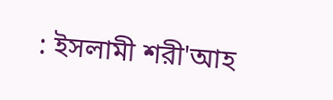: ইসলামী শরী'আহ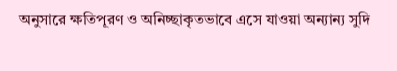অনুসারে ক্ষতিপূরণ ও অনিচ্ছাকৃতভাবে এসে যাওয়া অন্যান্য সুদি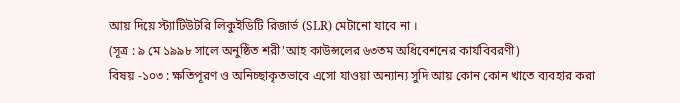আয় দিয়ে স্ট্যাটিউটরি লিকুইডিটি রিজার্ভ (SLR) মেটানো যাবে না ।
(সূত্র : ৯ মে ১৯৯৮ সালে অনুষ্ঠিত শরী'আহ কাউন্সলের ৬৩তম অধিবেশনের কার্যবিবরণী)
বিষয় -১০৩ : ক্ষতিপূরণ ও অনিচ্ছাকৃতভাবে এসো যাওয়া অন্যান্য সুদি আয় কোন কোন খাতে ব্যবহার করা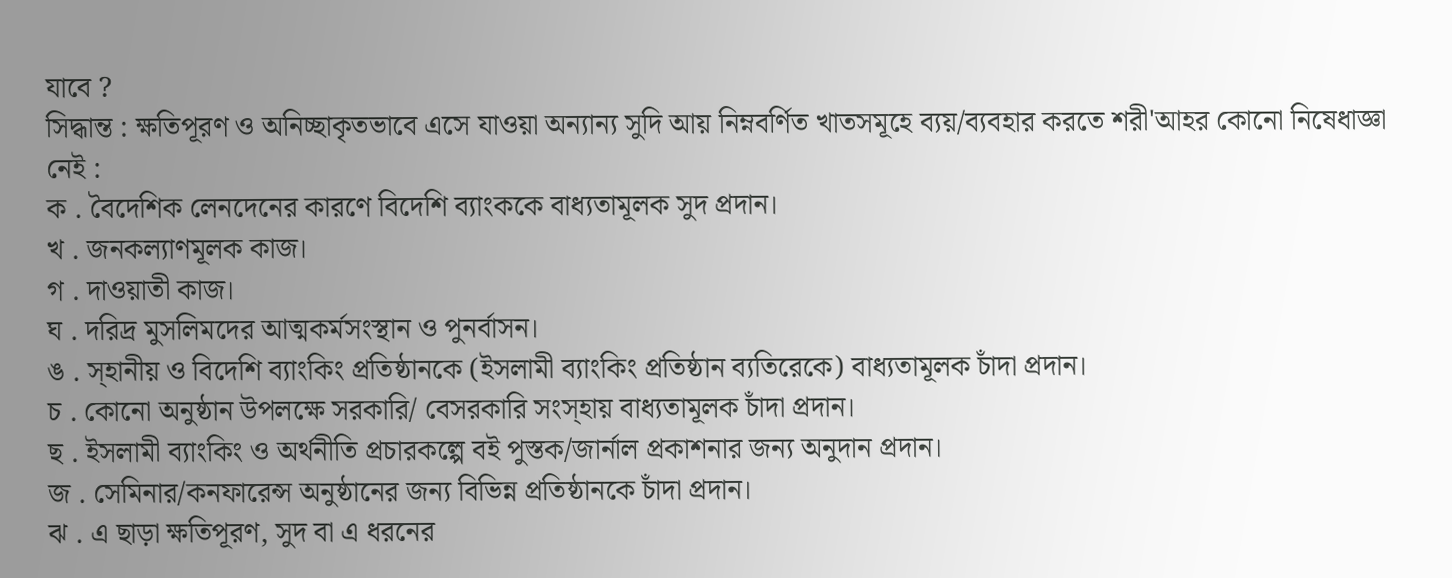যাবে ?
সিদ্ধান্ত : ক্ষতিপূরণ ও অনিচ্ছাকৃতভাবে এসে যাওয়া অন্যান্য সুদি আয় নিম্নবর্ণিত খাতসমূহে ব্যয়/ব্যবহার করতে শরী'আহর কোনো নিষেধাজ্ঞা নেই :
ক . বৈদেশিক লেনদেনের কারণে বিদেশি ব্যাংককে বাধ্যতামূলক সুদ প্রদান।
খ . জনকল্যাণমূলক কাজ।
গ . দাওয়াতী কাজ।
ঘ . দরিদ্র মুসলিমদের আত্মকর্মসংস্থান ও পুনর্বাসন।
ঙ . স্হানীয় ও বিদেশি ব্যাংকিং প্রতিষ্ঠানকে (ইসলামী ব্যাংকিং প্রতিষ্ঠান ব্যতিরেকে) বাধ্যতামূলক চাঁদা প্রদান।
চ . কোনো অনুষ্ঠান উপলক্ষে সরকারি/ বেসরকারি সংস্হায় বাধ্যতামূলক চাঁদা প্রদান।
ছ . ইসলামী ব্যাংকিং ও অর্থনীতি প্রচারকল্পে বই পুস্তক/জার্নাল প্রকাশনার জন্য অনুদান প্রদান।
জ . সেমিনার/কনফারেন্স অনুষ্ঠানের জন্য বিভিন্ন প্রতিষ্ঠানকে চাঁদা প্রদান।
ঝ . এ ছাড়া ক্ষতিপূরণ, সুদ বা এ ধরনের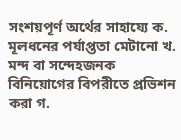সংশয়পূর্ণ অর্থের সাহায্যে ক. মূলধনের পর্যাপ্ততা মেটানো খ. মন্দ বা সন্দেহজনক বিনিয়োগের বিপরীতে প্রভিশন করা গ.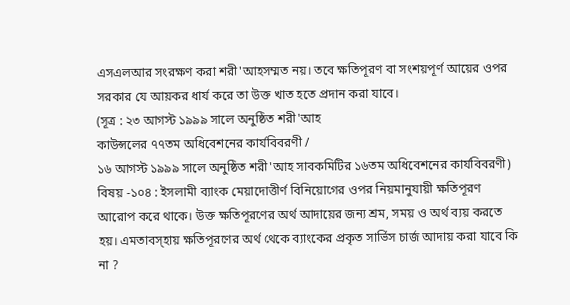এসএলআর সংরক্ষণ করা শরী'আহসম্মত নয়। তবে ক্ষতিপূরণ বা সংশয়পূর্ণ আয়ের ওপর সরকার যে আয়কর ধার্য করে তা উক্ত খাত হতে প্রদান করা যাবে।
(সূত্র : ২৩ আগস্ট ১৯৯৯ সালে অনুষ্ঠিত শরী'আহ
কাউন্সলের ৭৭তম অধিবেশনের কার্যবিবরণী /
১৬ আগস্ট ১৯৯৯ সালে অনুষ্ঠিত শরী'আহ সাবকমিটির ১৬তম অধিবেশনের কার্যবিবরণী)
বিষয় -১০৪ : ইসলামী ব্যাংক মেয়াদোত্তীর্ণ বিনিয়োগের ওপর নিয়মানুযায়ী ক্ষতিপূরণ আরোপ করে থাকে। উক্ত ক্ষতিপূরণের অর্থ আদায়ের জন্য শ্রম, সময় ও অর্থ ব্যয় করতে হয়। এমতাবস্হায় ক্ষতিপূরণের অর্থ থেকে ব্যাংকের প্রকৃত সার্ভিস চার্জ আদায় করা যাবে কি না ?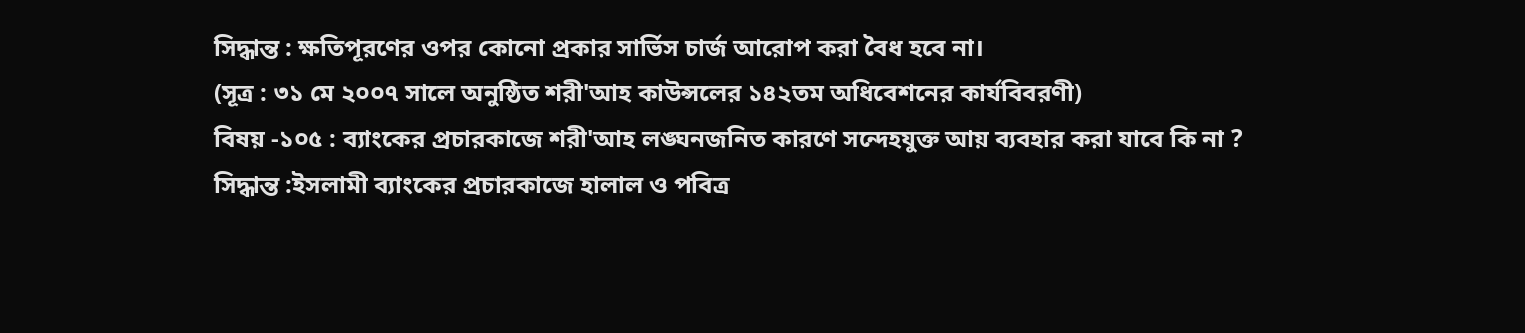সিদ্ধান্ত : ক্ষতিপূরণের ওপর কোনো প্রকার সার্ভিস চার্জ আরোপ করা বৈধ হবে না।
(সূত্র : ৩১ মে ২০০৭ সালে অনুষ্ঠিত শরী'আহ কাউন্সলের ১৪২তম অধিবেশনের কার্যবিবরণী)
বিষয় -১০৫ : ব্যাংকের প্রচারকাজে শরী'আহ লঙ্ঘনজনিত কারণে সন্দেহযুক্ত আয় ব্যবহার করা যাবে কি না ?
সিদ্ধান্ত :ইসলামী ব্যাংকের প্রচারকাজে হালাল ও পবিত্র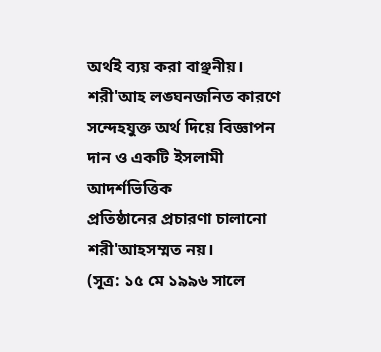অর্থই ব্যয় করা বাঞ্ছনীয়। শরী'আহ লঙ্ঘনজনিত কারণে সন্দেহযুক্ত অর্থ দিয়ে বিজ্ঞাপন দান ও একটি ইসলামী আদর্শভিত্তিক
প্রতিষ্ঠানের প্রচারণা চালানো শরী'আহসম্মত নয়।
(সূত্র: ১৫ মে ১৯৯৬ সালে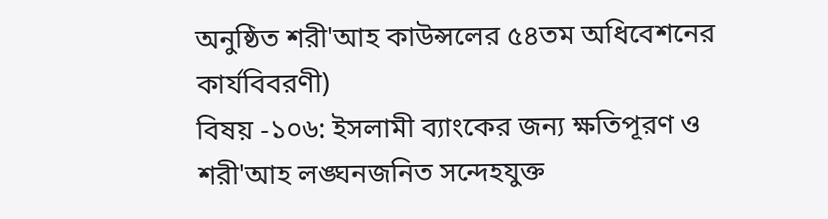অনুষ্ঠিত শরী'আহ কাউন্সলের ৫৪তম অধিবেশনের কার্যবিবরণী)
বিষয় -১০৬: ইসলামী ব্যাংকের জন্য ক্ষতিপূরণ ও শরী'আহ লঙ্ঘনজনিত সন্দেহযুক্ত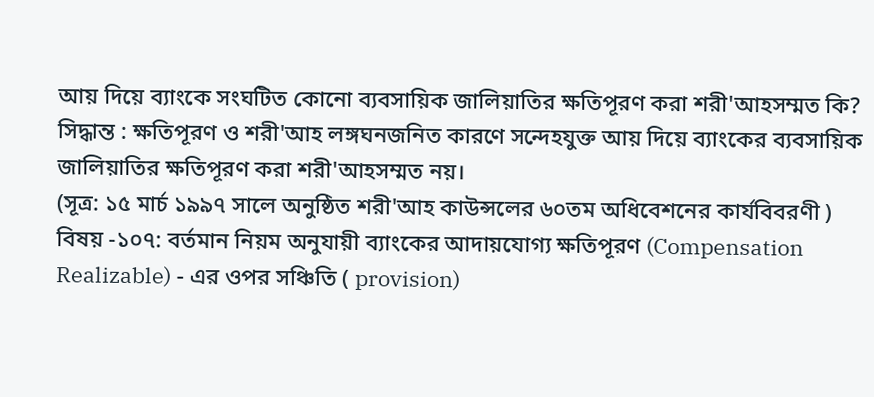আয় দিয়ে ব্যাংকে সংঘটিত কোনো ব্যবসায়িক জালিয়াতির ক্ষতিপূরণ করা শরী'আহসম্মত কি?
সিদ্ধান্ত : ক্ষতিপূরণ ও শরী'আহ লঙ্গঘনজনিত কারণে সন্দেহযুক্ত আয় দিয়ে ব্যাংকের ব্যবসায়িক জালিয়াতির ক্ষতিপূরণ করা শরী'আহসম্মত নয়।
(সূত্র: ১৫ মার্চ ১৯৯৭ সালে অনুষ্ঠিত শরী'আহ কাউন্সলের ৬০তম অধিবেশনের কার্যবিবরণী )
বিষয় -১০৭: বর্তমান নিয়ম অনুযায়ী ব্যাংকের আদায়যোগ্য ক্ষতিপূরণ (Compensation Realizable) - এর ওপর সঞ্চিতি ( provision)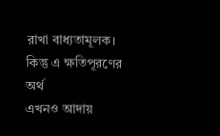রাখা বাধ্যতামূলক। কিন্তু এ ক্ষতিপূরণের অর্থ
এখনও আদায়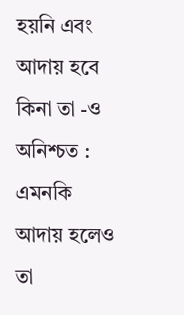হয়নি এবং আদায় হবে কিনা তা -ও অনিশ্চত :
এমনকি আদায় হলেও তা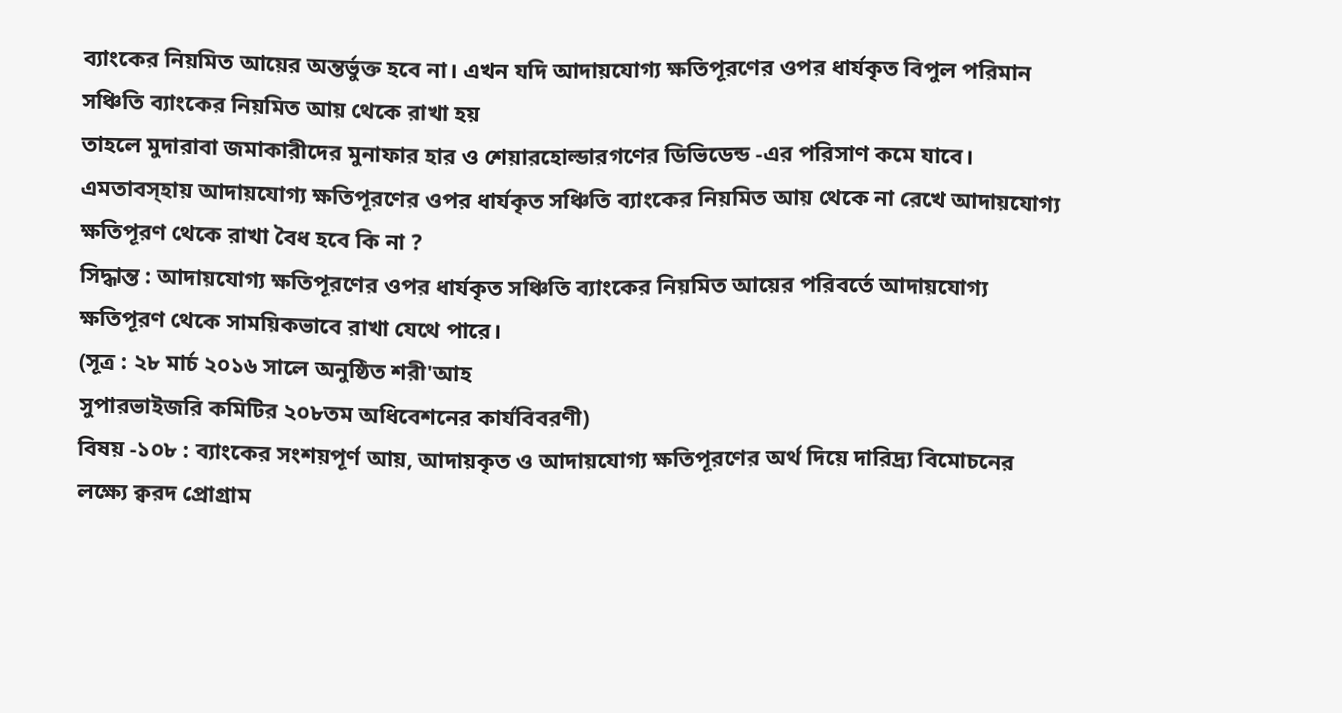ব্যাংকের নিয়মিত আয়ের অন্তর্ভুক্ত হবে না। এখন যদি আদায়যোগ্য ক্ষতিপূরণের ওপর ধার্যকৃত বিপুল পরিমান সঞ্চিতি ব্যাংকের নিয়মিত আয় থেকে রাখা হয়
তাহলে মুদারাবা জমাকারীদের মুনাফার হার ও শেয়ারহোল্ডারগণের ডিভিডেন্ড -এর পরিসাণ কমে যাবে। এমতাবস্হায় আদায়যোগ্য ক্ষতিপূরণের ওপর ধার্যকৃত সঞ্চিতি ব্যাংকের নিয়মিত আয় থেকে না রেখে আদায়যোগ্য ক্ষতিপূরণ থেকে রাখা বৈধ হবে কি না ?
সিদ্ধান্ত : আদায়যোগ্য ক্ষতিপূরণের ওপর ধার্যকৃত সঞ্চিতি ব্যাংকের নিয়মিত আয়ের পরিবর্তে আদায়যোগ্য ক্ষতিপূরণ থেকে সাময়িকভাবে রাখা যেথে পারে।
(সূত্র : ২৮ মার্চ ২০১৬ সালে অনুষ্ঠিত শরী'আহ
সুপারভাইজরি কমিটির ২০৮তম অধিবেশনের কার্যবিবরণী)
বিষয় -১০৮ : ব্যাংকের সংশয়পূর্ণ আয়, আদায়কৃত ও আদায়যোগ্য ক্ষতিপূরণের অর্থ দিয়ে দারিদ্র্য বিমোচনের লক্ষ্যে ক্বরদ প্রোগ্রাম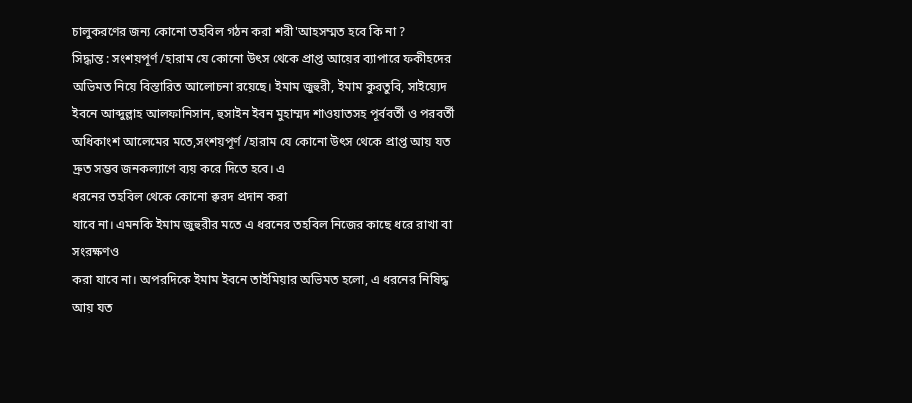চালুকরণের জন্য কোনো তহবিল গঠন করা শরী'আহসম্মত হবে কি না ?
সিদ্ধান্ত : সংশয়পূর্ণ /হারাম যে কোনো উৎস থেকে প্রাপ্ত আয়ের ব্যাপারে ফকীহদের অভিমত নিয়ে বিস্তারিত আলোচনা রয়েছে। ইমাম জুহুরী, ইমাম কুরতুবি, সাইয়্যেদ ইবনে আব্দুল্লাহ আলফানিসান, হুসাইন ইবন মুহাম্মদ শাওয়াতসহ পূর্ববর্তী ও পরবর্তী অধিকাংশ আলেমের মতে,সংশয়পূর্ণ /হারাম যে কোনো উৎস থেকে প্রাপ্ত আয় যত
দ্রুত সম্ভব জনকল্যাণে ব্যয় করে দিতে হবে। এ
ধরনের তহবিল থেকে কোনো ক্বরদ প্রদান করা
যাবে না। এমনকি ইমাম জুহুরীর মতে এ ধরনের তহবিল নিজের কাছে ধরে রাখা বা সংরক্ষণও
করা যাবে না। অপরদিকে ইমাম ইবনে তাইমিয়ার অভিমত হলো, এ ধরনের নিষিদ্ধ আয় যত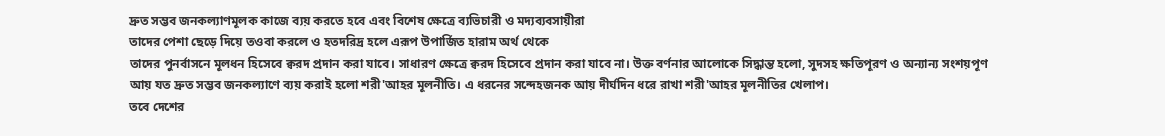দ্রুত সম্ভব জনকল্যাণমূলক কাজে ব্যয় করতে হবে এবং বিশেষ ক্ষেত্রে ব্যভিচারী ও মদ্যব্যবসায়ীরা
তাদের পেশা ছেড়ে দিয়ে তওবা করলে ও হতদরিদ্র হলে এরূপ উপার্জিত হারাম অর্থ থেকে
তাদের পুনর্বাসনে মূলধন হিসেবে ক্বরদ প্রদান করা যাবে। সাধারণ ক্ষেত্রে ক্বরদ হিসেবে প্রদান করা যাবে না। উক্ত বর্ণনার আলোকে সিদ্ধান্ত হলো, সুদসহ ক্ষতিপূরণ ও অন্যান্য সংশয়পূণ আয় যত দ্রুত সম্ভব জনকল্যাণে ব্যয় করাই হলো শরী'আহর মূলনীতি। এ ধরনের সন্দেহজনক আয় দীর্ঘদিন ধরে রাখা শরী'আহর মূলনীতির খেলাপ।
তবে দেশের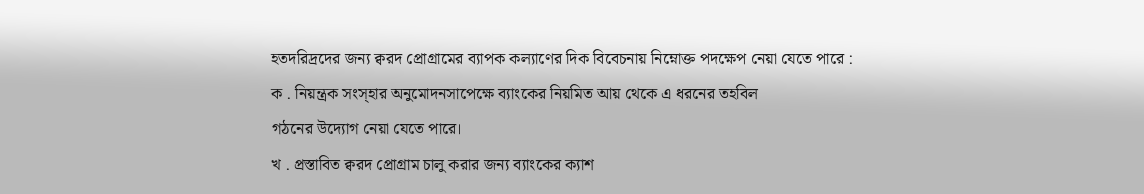হতদরিদ্রদের জন্য ক্বরদ প্রোগ্রামের ব্যাপক কল্যাণের দিক বিবেচনায় নিম্নোক্ত পদক্ষেপ নেয়া যেতে পারে :
ক . নিয়ন্ত্রক সংস্হার অনুমোদনসাপেক্ষে ব্যাংকের নিয়মিত আয় থেকে এ ধরনের তহবিল
গঠনের উদ্যোগ নেয়া যেতে পারে।
খ . প্রস্তাবিত ক্বরদ প্রোগ্রাম চালু করার জন্য ব্যাংকের ক্যাশ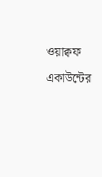ওয়াক্বফ একাউন্টের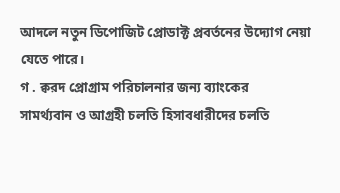আদলে নতুন ডিপোজিট প্রোডাক্ট প্রবর্তনের উদ্যোগ নেয়া যেতে পারে।
গ . ক্বরদ প্রোগ্রাম পরিচালনার জন্য ব্যাংকের
সামর্থ্যবান ও আগ্রহী চলতি হিসাবধারীদের চলতি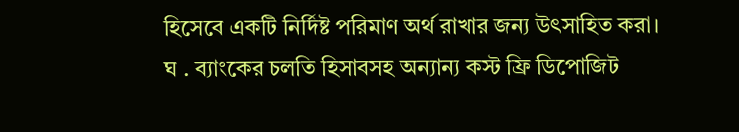হিসেবে একটি নির্দিষ্ট পরিমাণ অর্থ রাখার জন্য উৎসাহিত করা।
ঘ . ব্যাংকের চলতি হিসাবসহ অন্যান্য কস্ট ফ্রি ডিপোজিট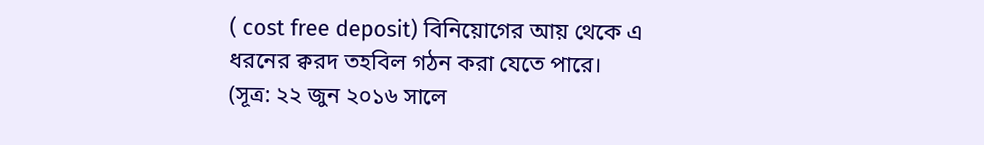( cost free deposit) বিনিয়োগের আয় থেকে এ ধরনের ক্বরদ তহবিল গঠন করা যেতে পারে।
(সূত্র: ২২ জুন ২০১৬ সালে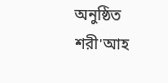অনুষ্ঠিত শরী'আহ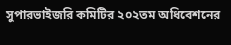সুপারভাইজরি কমিটির ২০২তম অধিবেশনের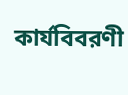কার্যবিবরণী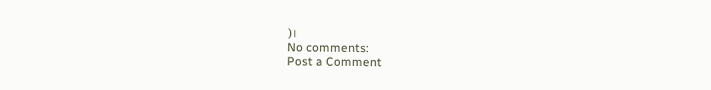)।
No comments:
Post a Comment